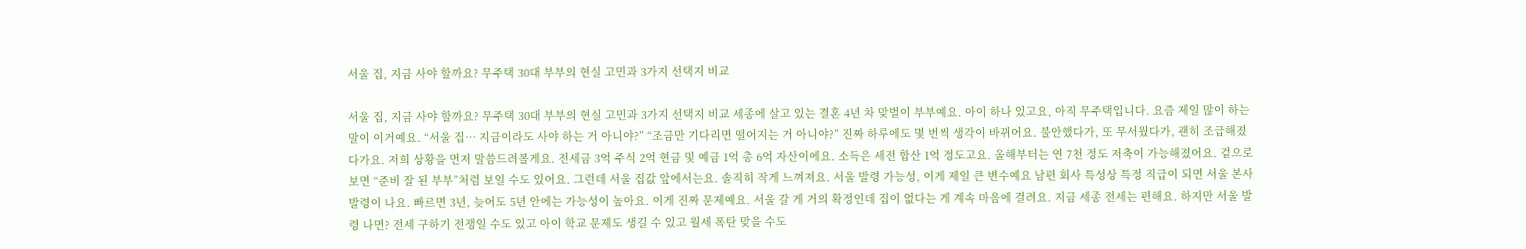서울 집, 지금 사야 할까요? 무주택 30대 부부의 현실 고민과 3가지 선택지 비교

서울 집, 지금 사야 할까요? 무주택 30대 부부의 현실 고민과 3가지 선택지 비교 세종에 살고 있는 결혼 4년 차 맞벌이 부부예요. 아이 하나 있고요, 아직 무주택입니다. 요즘 제일 많이 하는 말이 이거예요. “서울 집… 지금이라도 사야 하는 거 아니야?” “조금만 기다리면 떨어지는 거 아니야?” 진짜 하루에도 몇 번씩 생각이 바뀌어요. 불안했다가, 또 무서웠다가, 괜히 조급해졌다가요. 저희 상황을 먼저 말씀드려볼게요. 전세금 3억 주식 2억 현금 및 예금 1억 총 6억 자산이에요. 소득은 세전 합산 1억 정도고요. 올해부터는 연 7천 정도 저축이 가능해졌어요. 겉으로 보면 “준비 잘 된 부부”처럼 보일 수도 있어요. 그런데 서울 집값 앞에서는요. 솔직히 작게 느껴져요. 서울 발령 가능성, 이게 제일 큰 변수예요 남편 회사 특성상 특정 직급이 되면 서울 본사 발령이 나요. 빠르면 3년, 늦어도 5년 안에는 가능성이 높아요. 이게 진짜 문제예요. 서울 갈 게 거의 확정인데 집이 없다는 게 계속 마음에 걸려요. 지금 세종 전세는 편해요. 하지만 서울 발령 나면? 전세 구하기 전쟁일 수도 있고 아이 학교 문제도 생길 수 있고 월세 폭탄 맞을 수도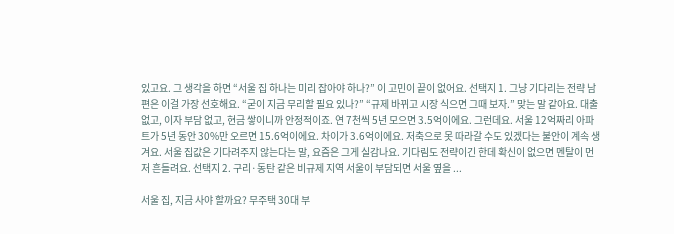있고요. 그 생각을 하면 “서울 집 하나는 미리 잡아야 하나?” 이 고민이 끝이 없어요. 선택지 1. 그냥 기다리는 전략 남편은 이걸 가장 선호해요. “굳이 지금 무리할 필요 있나?” “규제 바뀌고 시장 식으면 그때 보자.” 맞는 말 같아요. 대출 없고, 이자 부담 없고, 현금 쌓이니까 안정적이죠. 연 7천씩 5년 모으면 3.5억이에요. 그런데요. 서울 12억짜리 아파트가 5년 동안 30%만 오르면 15.6억이에요. 차이가 3.6억이에요. 저축으로 못 따라갈 수도 있겠다는 불안이 계속 생겨요. 서울 집값은 기다려주지 않는다는 말, 요즘은 그게 실감나요. 기다림도 전략이긴 한데 확신이 없으면 멘탈이 먼저 흔들려요. 선택지 2. 구리·동탄 같은 비규제 지역 서울이 부담되면 서울 옆을 ...

서울 집, 지금 사야 할까요? 무주택 30대 부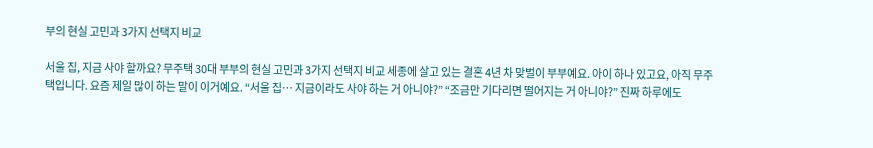부의 현실 고민과 3가지 선택지 비교

서울 집, 지금 사야 할까요? 무주택 30대 부부의 현실 고민과 3가지 선택지 비교 세종에 살고 있는 결혼 4년 차 맞벌이 부부예요. 아이 하나 있고요, 아직 무주택입니다. 요즘 제일 많이 하는 말이 이거예요. “서울 집… 지금이라도 사야 하는 거 아니야?” “조금만 기다리면 떨어지는 거 아니야?” 진짜 하루에도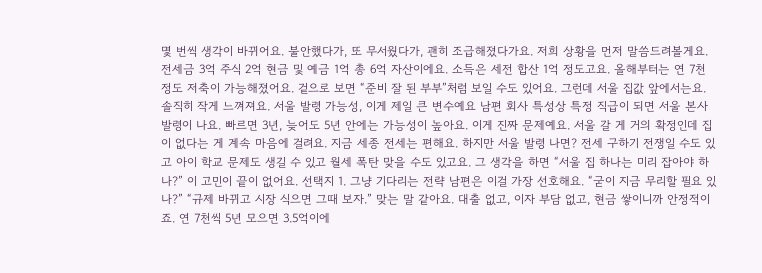몇 번씩 생각이 바뀌어요. 불안했다가, 또 무서웠다가, 괜히 조급해졌다가요. 저희 상황을 먼저 말씀드려볼게요. 전세금 3억 주식 2억 현금 및 예금 1억 총 6억 자산이에요. 소득은 세전 합산 1억 정도고요. 올해부터는 연 7천 정도 저축이 가능해졌어요. 겉으로 보면 “준비 잘 된 부부”처럼 보일 수도 있어요. 그런데 서울 집값 앞에서는요. 솔직히 작게 느껴져요. 서울 발령 가능성, 이게 제일 큰 변수예요 남편 회사 특성상 특정 직급이 되면 서울 본사 발령이 나요. 빠르면 3년, 늦어도 5년 안에는 가능성이 높아요. 이게 진짜 문제예요. 서울 갈 게 거의 확정인데 집이 없다는 게 계속 마음에 걸려요. 지금 세종 전세는 편해요. 하지만 서울 발령 나면? 전세 구하기 전쟁일 수도 있고 아이 학교 문제도 생길 수 있고 월세 폭탄 맞을 수도 있고요. 그 생각을 하면 “서울 집 하나는 미리 잡아야 하나?” 이 고민이 끝이 없어요. 선택지 1. 그냥 기다리는 전략 남편은 이걸 가장 선호해요. “굳이 지금 무리할 필요 있나?” “규제 바뀌고 시장 식으면 그때 보자.” 맞는 말 같아요. 대출 없고, 이자 부담 없고, 현금 쌓이니까 안정적이죠. 연 7천씩 5년 모으면 3.5억이에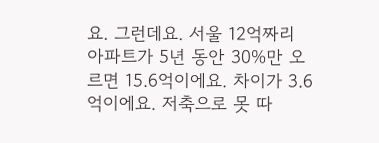요. 그런데요. 서울 12억짜리 아파트가 5년 동안 30%만 오르면 15.6억이에요. 차이가 3.6억이에요. 저축으로 못 따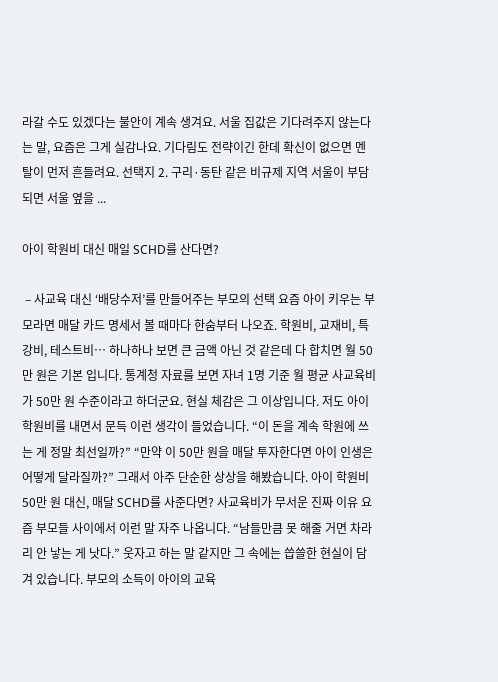라갈 수도 있겠다는 불안이 계속 생겨요. 서울 집값은 기다려주지 않는다는 말, 요즘은 그게 실감나요. 기다림도 전략이긴 한데 확신이 없으면 멘탈이 먼저 흔들려요. 선택지 2. 구리·동탄 같은 비규제 지역 서울이 부담되면 서울 옆을 ...

아이 학원비 대신 매일 SCHD를 산다면?

 – 사교육 대신 ‘배당수저’를 만들어주는 부모의 선택 요즘 아이 키우는 부모라면 매달 카드 명세서 볼 때마다 한숨부터 나오죠. 학원비, 교재비, 특강비, 테스트비… 하나하나 보면 큰 금액 아닌 것 같은데 다 합치면 월 50만 원은 기본 입니다. 통계청 자료를 보면 자녀 1명 기준 월 평균 사교육비가 50만 원 수준이라고 하더군요. 현실 체감은 그 이상입니다. 저도 아이 학원비를 내면서 문득 이런 생각이 들었습니다. “이 돈을 계속 학원에 쓰는 게 정말 최선일까?” “만약 이 50만 원을 매달 투자한다면 아이 인생은 어떻게 달라질까?” 그래서 아주 단순한 상상을 해봤습니다. 아이 학원비 50만 원 대신, 매달 SCHD를 사준다면? 사교육비가 무서운 진짜 이유 요즘 부모들 사이에서 이런 말 자주 나옵니다. “남들만큼 못 해줄 거면 차라리 안 낳는 게 낫다.” 웃자고 하는 말 같지만 그 속에는 씁쓸한 현실이 담겨 있습니다. 부모의 소득이 아이의 교육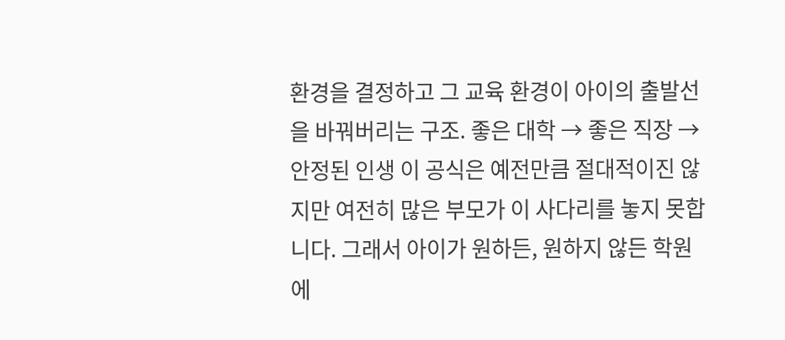환경을 결정하고 그 교육 환경이 아이의 출발선을 바꿔버리는 구조. 좋은 대학 → 좋은 직장 → 안정된 인생 이 공식은 예전만큼 절대적이진 않지만 여전히 많은 부모가 이 사다리를 놓지 못합니다. 그래서 아이가 원하든, 원하지 않든 학원에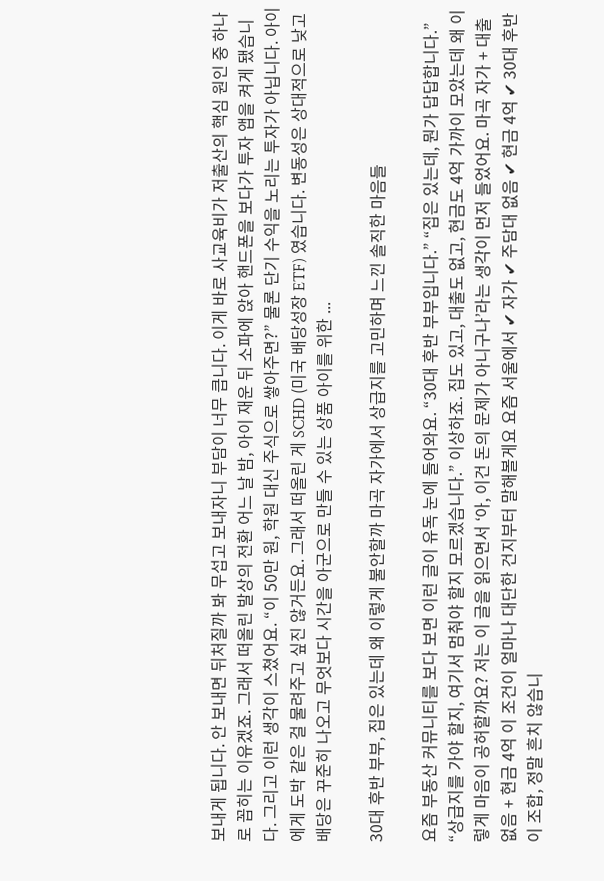보내게 됩니다. 안 보내면 뒤처질까 봐 무섭고 보내자니 부담이 너무 큽니다. 이게 바로 사교육비가 저출산의 핵심 원인 중 하나로 꼽히는 이유겠죠. 그래서 떠올린 발상의 전환 어느 날 밤, 아이 재운 뒤 소파에 앉아 핸드폰을 보다가 투자 앱을 켜게 됐습니다. 그리고 이런 생각이 스쳤어요. “이 50만 원, 학원 대신 주식으로 쌓아주면?” 물론 단기 수익을 노리는 투자가 아닙니다. 아이에게 도박 같은 걸 물려주고 싶진 않거든요. 그래서 떠올린 게 SCHD (미국 배당성장 ETF) 였습니다. 변동성은 상대적으로 낮고 배당은 꾸준히 나오고 무엇보다 시간을 아군으로 만들 수 있는 상품 아이를 위한 ...

30대 후반 부부, 집은 있는데 왜 이렇게 불안할까 마곡 자가에서 상급지를 고민하며 느낀 솔직한 마음들

요즘 부동산 커뮤니티를 보다 보면 이런 글이 유독 눈에 들어와요. “30대 후반 부부입니다.” “집은 있는데, 뭔가 답답합니다.” “상급지를 가야 할지, 여기서 멈춰야 할지 모르겠습니다.” 이상하죠. 집도 있고, 대출도 없고, 현금도 4억 가까이 모았는데 왜 이렇게 마음이 공허할까요? 저는 이 글을 읽으면서 ‘아, 이건 돈의 문제가 아니구나’라는 생각이 먼저 들었어요. 마곡 자가 + 대출 없음 + 현금 4억 이 조건이 얼마나 대단한 건지부터 말해볼게요 요즘 서울에서 ✔ 자가 ✔ 주담대 없음 ✔ 현금 4억 ✔ 30대 후반 이 조합, 정말 흔치 않습니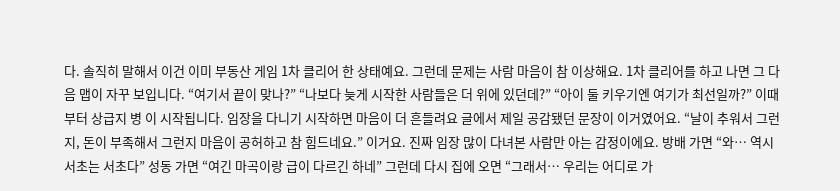다. 솔직히 말해서 이건 이미 부동산 게임 1차 클리어 한 상태예요. 그런데 문제는 사람 마음이 참 이상해요. 1차 클리어를 하고 나면 그 다음 맵이 자꾸 보입니다. “여기서 끝이 맞나?” “나보다 늦게 시작한 사람들은 더 위에 있던데?” “아이 둘 키우기엔 여기가 최선일까?” 이때부터 상급지 병 이 시작됩니다. 임장을 다니기 시작하면 마음이 더 흔들려요 글에서 제일 공감됐던 문장이 이거였어요. “날이 추워서 그런지, 돈이 부족해서 그런지 마음이 공허하고 참 힘드네요.” 이거요. 진짜 임장 많이 다녀본 사람만 아는 감정이에요. 방배 가면 “와… 역시 서초는 서초다” 성동 가면 “여긴 마곡이랑 급이 다르긴 하네” 그런데 다시 집에 오면 “그래서… 우리는 어디로 가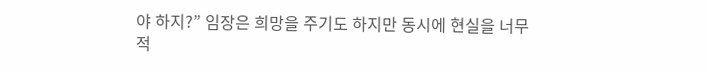야 하지?” 임장은 희망을 주기도 하지만 동시에 현실을 너무 적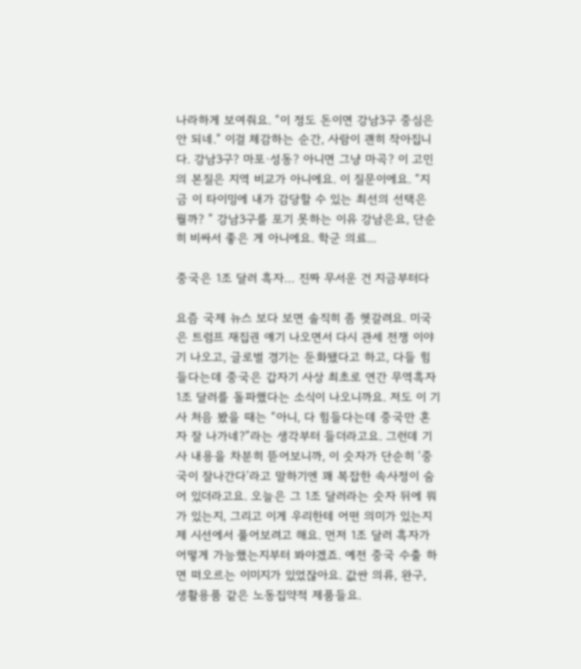나라하게 보여줘요. “이 정도 돈이면 강남3구 중심은 안 되네.” 이걸 체감하는 순간, 사람이 괜히 작아집니다. 강남3구? 마포·성동? 아니면 그냥 마곡? 이 고민의 본질은 지역 비교가 아니에요. 이 질문이에요. “지금 이 타이밍에 내가 감당할 수 있는 최선의 선택은 뭘까? ” 강남3구를 포기 못하는 이유 강남은요, 단순히 비싸서 좋은 게 아니에요. 학군 의료...

중국은 1조 달러 흑자… 진짜 무서운 건 지금부터다

요즘 국제 뉴스 보다 보면 솔직히 좀 헷갈려요. 미국은 트럼프 재집권 얘기 나오면서 다시 관세 전쟁 이야기 나오고, 글로벌 경기는 둔화됐다고 하고, 다들 힘들다는데 중국은 갑자기 사상 최초로 연간 무역흑자 1조 달러를 돌파했다는 소식이 나오니까요. 저도 이 기사 처음 봤을 때는 “아니, 다 힘들다는데 중국만 혼자 잘 나가네?”라는 생각부터 들더라고요. 그런데 기사 내용을 차분히 뜯어보니까, 이 숫자가 단순히 ‘중국이 잘나간다’라고 말하기엔 꽤 복잡한 속사정이 숨어 있더라고요. 오늘은 그 1조 달러라는 숫자 뒤에 뭐가 있는지, 그리고 이게 우리한테 어떤 의미가 있는지 제 시선에서 풀어보려고 해요. 먼저 1조 달러 흑자가 어떻게 가능했는지부터 봐야겠죠. 예전 중국 수출 하면 떠오르는 이미지가 있었잖아요. 값싼 의류, 완구, 생활용품 같은 노동집약적 제품들요.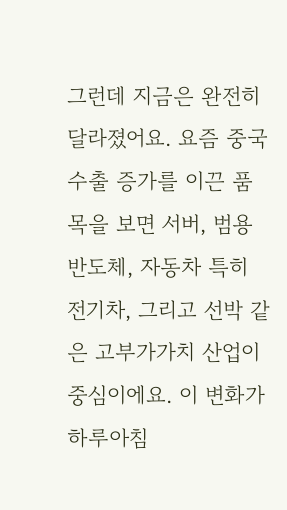그런데 지금은 완전히 달라졌어요. 요즘 중국 수출 증가를 이끈 품목을 보면 서버, 범용 반도체, 자동차 특히 전기차, 그리고 선박 같은 고부가가치 산업이 중심이에요. 이 변화가 하루아침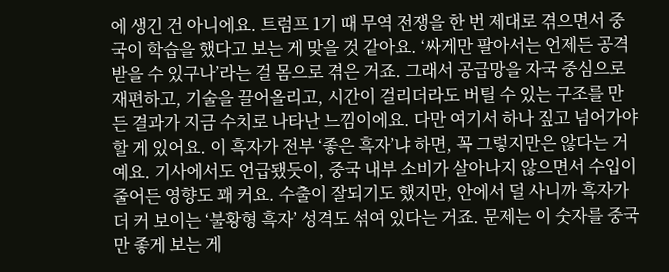에 생긴 건 아니에요. 트럼프 1기 때 무역 전쟁을 한 번 제대로 겪으면서 중국이 학습을 했다고 보는 게 맞을 것 같아요. ‘싸게만 팔아서는 언제든 공격받을 수 있구나’라는 걸 몸으로 겪은 거죠. 그래서 공급망을 자국 중심으로 재편하고, 기술을 끌어올리고, 시간이 걸리더라도 버틸 수 있는 구조를 만든 결과가 지금 수치로 나타난 느낌이에요. 다만 여기서 하나 짚고 넘어가야 할 게 있어요. 이 흑자가 전부 ‘좋은 흑자’냐 하면, 꼭 그렇지만은 않다는 거예요. 기사에서도 언급됐듯이, 중국 내부 소비가 살아나지 않으면서 수입이 줄어든 영향도 꽤 커요. 수출이 잘되기도 했지만, 안에서 덜 사니까 흑자가 더 커 보이는 ‘불황형 흑자’ 성격도 섞여 있다는 거죠. 문제는 이 숫자를 중국만 좋게 보는 게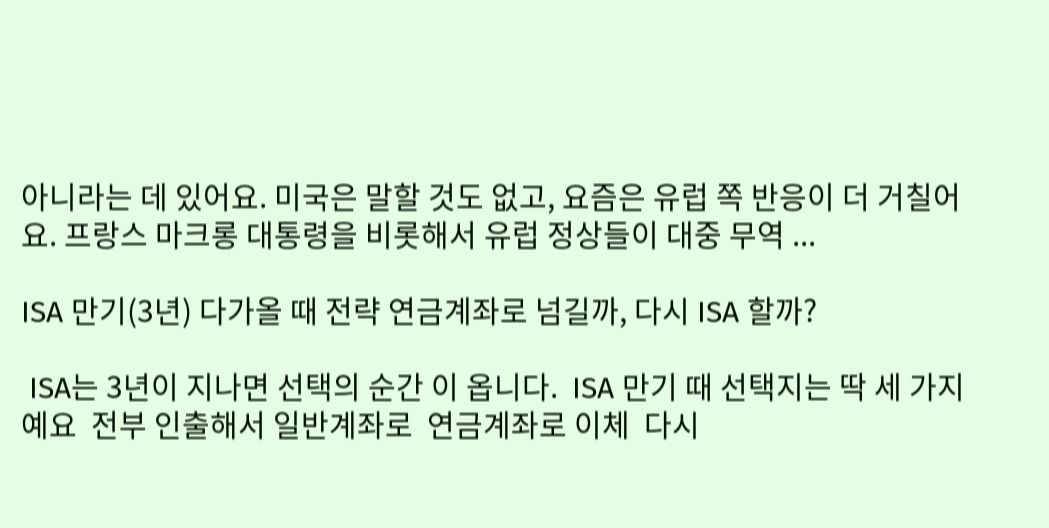아니라는 데 있어요. 미국은 말할 것도 없고, 요즘은 유럽 쪽 반응이 더 거칠어요. 프랑스 마크롱 대통령을 비롯해서 유럽 정상들이 대중 무역 ...

ISA 만기(3년) 다가올 때 전략 연금계좌로 넘길까, 다시 ISA 할까?

 ISA는 3년이 지나면 선택의 순간 이 옵니다.  ISA 만기 때 선택지는 딱 세 가지예요  전부 인출해서 일반계좌로  연금계좌로 이체  다시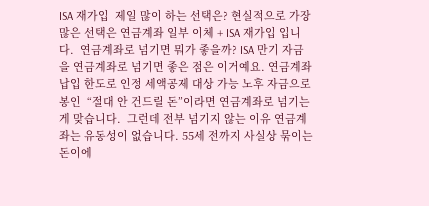ISA 재가입  제일 많이 하는 선택은? 현실적으로 가장 많은 선택은 연금계좌 일부 이체 + ISA 재가입 입니다.  연금계좌로 넘기면 뭐가 좋을까? ISA 만기 자금을 연금계좌로 넘기면 좋은 점은 이거예요. 연금계좌 납입 한도로 인정 세액공제 대상 가능 노후 자금으로 봉인  “절대 안 건드릴 돈”이라면 연금계좌로 넘기는 게 맞습니다.  그런데 전부 넘기지 않는 이유 연금계좌는 유동성이 없습니다. 55세 전까지 사실상 묶이는 돈이에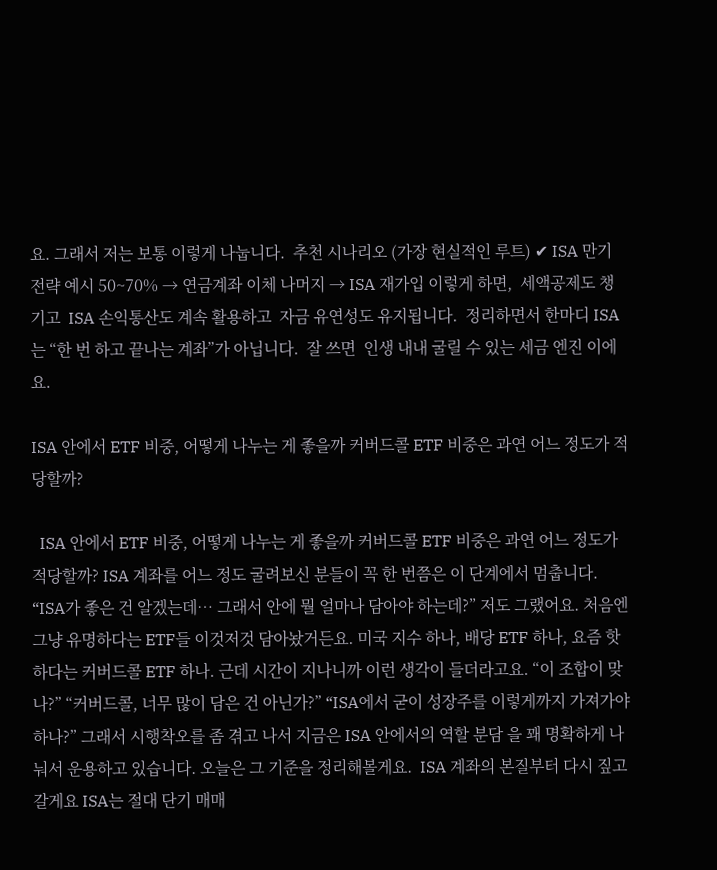요. 그래서 저는 보통 이렇게 나눕니다.  추천 시나리오 (가장 현실적인 루트) ✔ ISA 만기 전략 예시 50~70% → 연금계좌 이체 나머지 → ISA 재가입 이렇게 하면,  세액공제도 챙기고  ISA 손익통산도 계속 활용하고  자금 유연성도 유지됩니다.  정리하면서 한마디 ISA는 “한 번 하고 끝나는 계좌”가 아닙니다.  잘 쓰면  인생 내내 굴릴 수 있는 세금 엔진 이에요.

ISA 안에서 ETF 비중, 어떻게 나누는 게 좋을까 커버드콜 ETF 비중은 과연 어느 정도가 적당할까?

  ISA 안에서 ETF 비중, 어떻게 나누는 게 좋을까 커버드콜 ETF 비중은 과연 어느 정도가 적당할까? ISA 계좌를 어느 정도 굴려보신 분들이 꼭 한 번쯤은 이 단계에서 멈춥니다. “ISA가 좋은 건 알겠는데… 그래서 안에 뭘 얼마나 담아야 하는데?” 저도 그랬어요. 처음엔 그냥 유명하다는 ETF들 이것저것 담아놨거든요. 미국 지수 하나, 배당 ETF 하나, 요즘 핫하다는 커버드콜 ETF 하나. 근데 시간이 지나니까 이런 생각이 들더라고요. “이 조합이 맞나?” “커버드콜, 너무 많이 담은 건 아닌가?” “ISA에서 굳이 성장주를 이렇게까지 가져가야 하나?” 그래서 시행착오를 좀 겪고 나서 지금은 ISA 안에서의 역할 분담 을 꽤 명확하게 나눠서 운용하고 있습니다. 오늘은 그 기준을 정리해볼게요.  ISA 계좌의 본질부터 다시 짚고 갈게요 ISA는 절대 단기 매매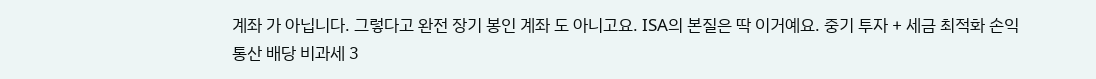계좌 가 아닙니다. 그렇다고 완전 장기 봉인 계좌 도 아니고요. ISA의 본질은 딱 이거예요. 중기 투자 + 세금 최적화 손익통산 배당 비과세 3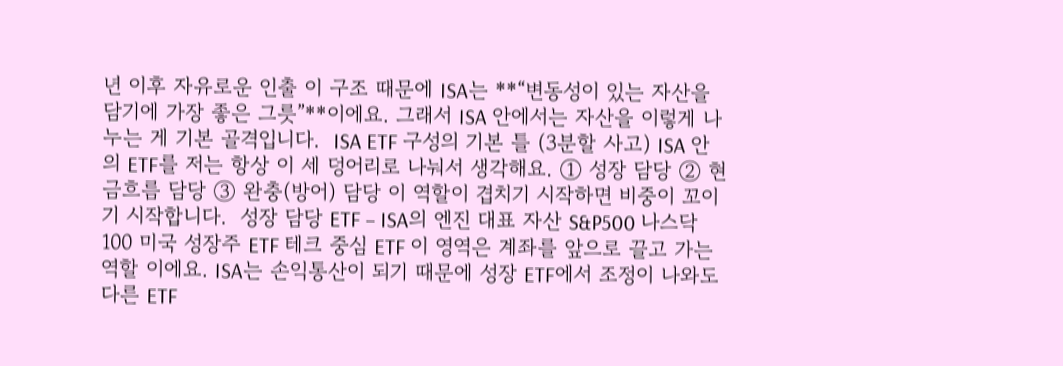년 이후 자유로운 인출 이 구조 때문에 ISA는 **“변동성이 있는 자산을 담기에 가장 좋은 그릇”**이에요. 그래서 ISA 안에서는 자산을 이렇게 나누는 게 기본 골격입니다.  ISA ETF 구성의 기본 틀 (3분할 사고) ISA 안의 ETF를 저는 항상 이 세 덩어리로 나눠서 생각해요. ① 성장 담당 ② 현금흐름 담당 ③ 완충(방어) 담당 이 역할이 겹치기 시작하면 비중이 꼬이기 시작합니다.  성장 담당 ETF – ISA의 엔진 대표 자산 S&P500 나스닥100 미국 성장주 ETF 테크 중심 ETF 이 영역은 계좌를 앞으로 끌고 가는 역할 이에요. ISA는 손익통산이 되기 때문에 성장 ETF에서 조정이 나와도 다른 ETF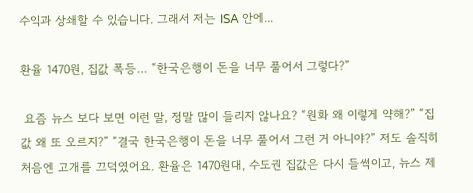수익과 상쇄할 수 있습니다. 그래서 저는 ISA 안에...

환율 1470원, 집값 폭등… “한국은행이 돈을 너무 풀어서 그렇다?”

 요즘 뉴스 보다 보면 이런 말, 정말 많이 들리지 않나요? “원화 왜 이렇게 약해?” “집값 왜 또 오르지?” “결국 한국은행이 돈을 너무 풀어서 그런 거 아니야?” 저도 솔직히 처음엔 고개를 끄덕였어요. 환율은 1470원대, 수도권 집값은 다시 들썩이고, 뉴스 제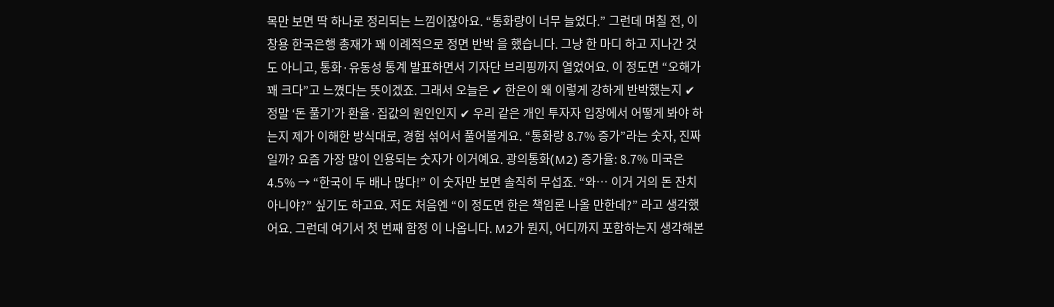목만 보면 딱 하나로 정리되는 느낌이잖아요. “통화량이 너무 늘었다.” 그런데 며칠 전, 이창용 한국은행 총재가 꽤 이례적으로 정면 반박 을 했습니다. 그냥 한 마디 하고 지나간 것도 아니고, 통화·유동성 통계 발표하면서 기자단 브리핑까지 열었어요. 이 정도면 “오해가 꽤 크다”고 느꼈다는 뜻이겠죠. 그래서 오늘은 ✔ 한은이 왜 이렇게 강하게 반박했는지 ✔ 정말 ‘돈 풀기’가 환율·집값의 원인인지 ✔ 우리 같은 개인 투자자 입장에서 어떻게 봐야 하는지 제가 이해한 방식대로, 경험 섞어서 풀어볼게요. “통화량 8.7% 증가”라는 숫자, 진짜일까? 요즘 가장 많이 인용되는 숫자가 이거예요. 광의통화(M2) 증가율: 8.7% 미국은 4.5% → “한국이 두 배나 많다!” 이 숫자만 보면 솔직히 무섭죠. “와… 이거 거의 돈 잔치 아니야?” 싶기도 하고요. 저도 처음엔 “이 정도면 한은 책임론 나올 만한데?” 라고 생각했어요. 그런데 여기서 첫 번째 함정 이 나옵니다. M2가 뭔지, 어디까지 포함하는지 생각해본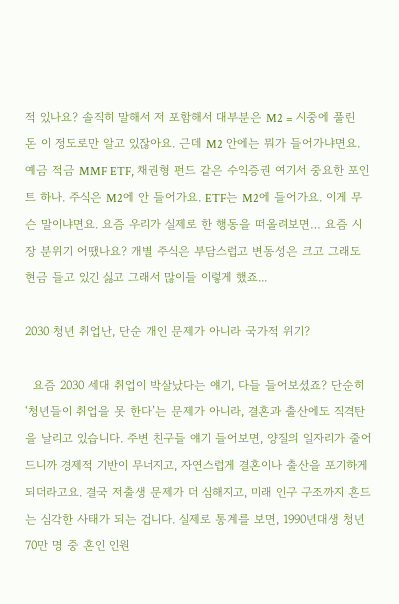적 있나요? 솔직히 말해서 저 포함해서 대부분은 M2 = 시중에 풀린 돈 이 정도로만 알고 있잖아요. 근데 M2 안에는 뭐가 들어가냐면요. 예금 적금 MMF ETF, 채권형 펀드 같은 수익증권 여기서 중요한 포인트 하나. 주식은 M2에 안 들어가요. ETF는 M2에 들어가요. 이게 무슨 말이냐면요. 요즘 우리가 실제로 한 행동을 떠올려보면… 요즘 시장 분위기 어땠나요? 개별 주식은 부담스럽고 변동성은 크고 그래도 현금 들고 있긴 싫고 그래서 많이들 이렇게 했죠...

2030 청년 취업난, 단순 개인 문제가 아니라 국가적 위기?

  요즘 2030 세대 취업이 박살났다는 얘기, 다들 들어보셨죠? 단순히 ‘청년들이 취업을 못 한다’는 문제가 아니라, 결혼과 출산에도 직격탄을 날리고 있습니다. 주변 친구들 얘기 들어보면, 양질의 일자리가 줄어드니까 경제적 기반이 무너지고, 자연스럽게 결혼이나 출산을 포기하게 되더라고요. 결국 저출생 문제가 더 심해지고, 미래 인구 구조까지 흔드는 심각한 사태가 되는 겁니다. 실제로 통계를 보면, 1990년대생 청년 70만 명 중 혼인 인원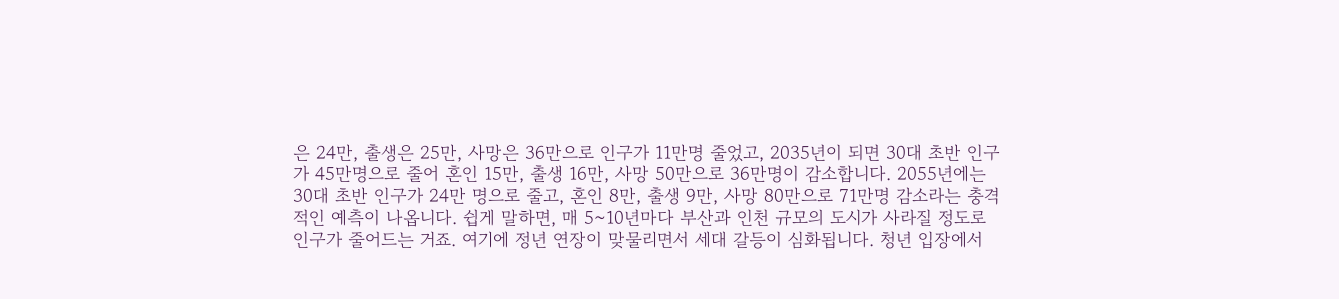은 24만, 출생은 25만, 사망은 36만으로 인구가 11만명 줄었고, 2035년이 되면 30대 초반 인구가 45만명으로 줄어 혼인 15만, 출생 16만, 사망 50만으로 36만명이 감소합니다. 2055년에는 30대 초반 인구가 24만 명으로 줄고, 혼인 8만, 출생 9만, 사망 80만으로 71만명 감소라는 충격적인 예측이 나옵니다. 쉽게 말하면, 매 5~10년마다 부산과 인천 규모의 도시가 사라질 정도로 인구가 줄어드는 거죠. 여기에 정년 연장이 맞물리면서 세대 갈등이 심화됩니다. 청년 입장에서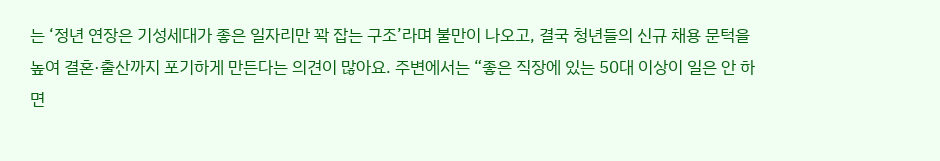는 ‘정년 연장은 기성세대가 좋은 일자리만 꽉 잡는 구조’라며 불만이 나오고, 결국 청년들의 신규 채용 문턱을 높여 결혼·출산까지 포기하게 만든다는 의견이 많아요. 주변에서는 “좋은 직장에 있는 50대 이상이 일은 안 하면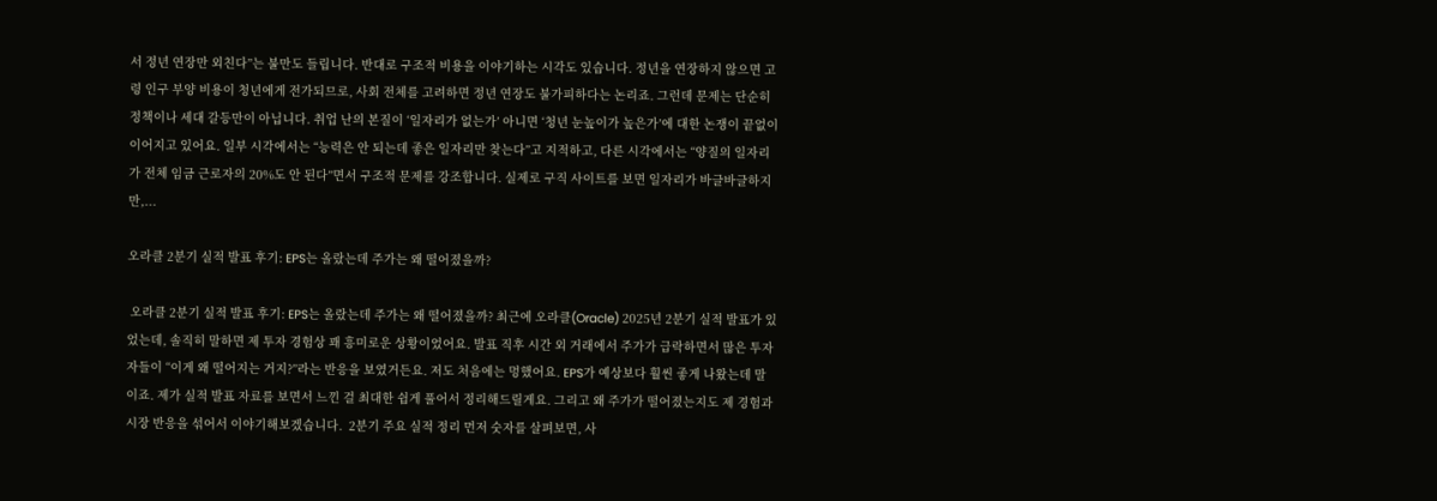서 정년 연장만 외친다”는 불만도 들립니다. 반대로 구조적 비용을 이야기하는 시각도 있습니다. 정년을 연장하지 않으면 고령 인구 부양 비용이 청년에게 전가되므로, 사회 전체를 고려하면 정년 연장도 불가피하다는 논리죠. 그런데 문제는 단순히 정책이나 세대 갈등만이 아닙니다. 취업 난의 본질이 ‘일자리가 없는가’ 아니면 ‘청년 눈높이가 높은가’에 대한 논쟁이 끝없이 이어지고 있어요. 일부 시각에서는 “능력은 안 되는데 좋은 일자리만 찾는다”고 지적하고, 다른 시각에서는 “양질의 일자리가 전체 임금 근로자의 20%도 안 된다”면서 구조적 문제를 강조합니다. 실제로 구직 사이트를 보면 일자리가 바글바글하지만,...

오라클 2분기 실적 발표 후기: EPS는 올랐는데 주가는 왜 떨어졌을까?

 오라클 2분기 실적 발표 후기: EPS는 올랐는데 주가는 왜 떨어졌을까? 최근에 오라클(Oracle) 2025년 2분기 실적 발표가 있었는데, 솔직히 말하면 제 투자 경험상 꽤 흥미로운 상황이었어요. 발표 직후 시간 외 거래에서 주가가 급락하면서 많은 투자자들이 “이게 왜 떨어지는 거지?”라는 반응을 보였거든요. 저도 처음에는 멍했어요. EPS가 예상보다 훨씬 좋게 나왔는데 말이죠. 제가 실적 발표 자료를 보면서 느낀 걸 최대한 쉽게 풀어서 정리해드릴게요. 그리고 왜 주가가 떨어졌는지도 제 경험과 시장 반응을 섞어서 이야기해보겠습니다.  2분기 주요 실적 정리 먼저 숫자를 살펴보면, 사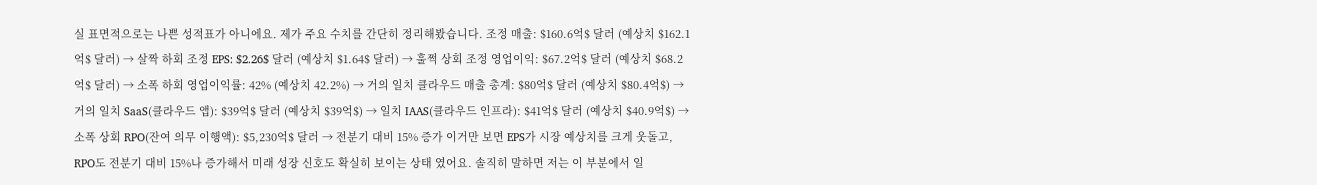실 표면적으로는 나쁜 성적표가 아니에요. 제가 주요 수치를 간단히 정리해봤습니다. 조정 매출: $160.6억$ 달러 (예상치 $162.1억$ 달러) → 살짝 하회 조정 EPS: $2.26$ 달러 (예상치 $1.64$ 달러) → 훌쩍 상회 조정 영업이익: $67.2억$ 달러 (예상치 $68.2억$ 달러) → 소폭 하회 영업이익률: 42% (예상치 42.2%) → 거의 일치 클라우드 매출 총계: $80억$ 달러 (예상치 $80.4억$) → 거의 일치 SaaS(클라우드 앱): $39억$ 달러 (예상치 $39억$) → 일치 IAAS(클라우드 인프라): $41억$ 달러 (예상치 $40.9억$) → 소폭 상회 RPO(잔여 의무 이행액): $5,230억$ 달러 → 전분기 대비 15% 증가 이거만 보면 EPS가 시장 예상치를 크게 웃돌고, RPO도 전분기 대비 15%나 증가해서 미래 성장 신호도 확실히 보이는 상태 였어요. 솔직히 말하면 저는 이 부분에서 일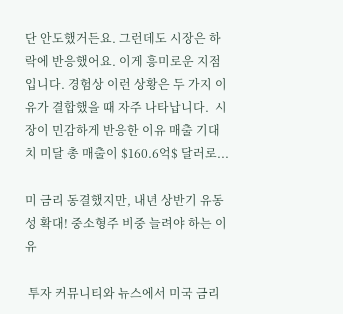단 안도했거든요. 그런데도 시장은 하락에 반응했어요. 이게 흥미로운 지점입니다. 경험상 이런 상황은 두 가지 이유가 결합했을 때 자주 나타납니다.  시장이 민감하게 반응한 이유 매출 기대치 미달 총 매출이 $160.6억$ 달러로...

미 금리 동결했지만, 내년 상반기 유동성 확대! 중소형주 비중 늘려야 하는 이유

 투자 커뮤니티와 뉴스에서 미국 금리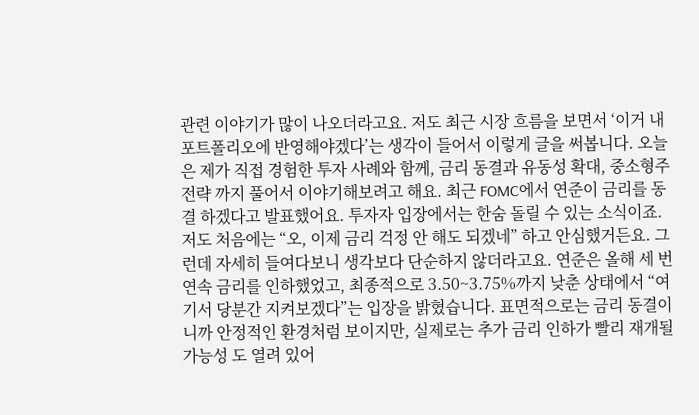관련 이야기가 많이 나오더라고요. 저도 최근 시장 흐름을 보면서 ‘이거 내 포트폴리오에 반영해야겠다’는 생각이 들어서 이렇게 글을 써봅니다. 오늘은 제가 직접 경험한 투자 사례와 함께, 금리 동결과 유동성 확대, 중소형주 전략 까지 풀어서 이야기해보려고 해요. 최근 FOMC에서 연준이 금리를 동결 하겠다고 발표했어요. 투자자 입장에서는 한숨 돌릴 수 있는 소식이죠. 저도 처음에는 “오, 이제 금리 걱정 안 해도 되겠네” 하고 안심했거든요. 그런데 자세히 들여다보니 생각보다 단순하지 않더라고요. 연준은 올해 세 번 연속 금리를 인하했었고, 최종적으로 3.50~3.75%까지 낮춘 상태에서 “여기서 당분간 지켜보겠다”는 입장을 밝혔습니다. 표면적으로는 금리 동결이니까 안정적인 환경처럼 보이지만, 실제로는 추가 금리 인하가 빨리 재개될 가능성 도 열려 있어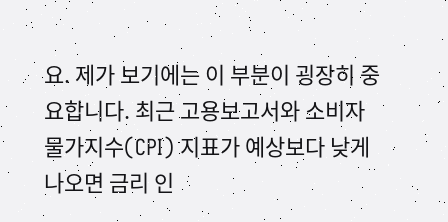요. 제가 보기에는 이 부분이 굉장히 중요합니다. 최근 고용보고서와 소비자물가지수(CPI) 지표가 예상보다 낮게 나오면 금리 인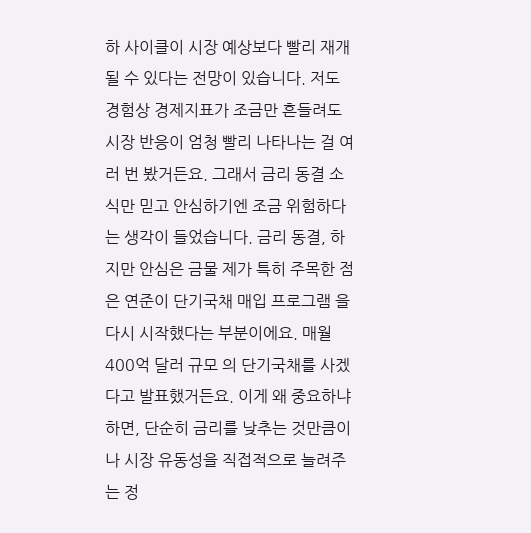하 사이클이 시장 예상보다 빨리 재개될 수 있다는 전망이 있습니다. 저도 경험상 경제지표가 조금만 흔들려도 시장 반응이 엄청 빨리 나타나는 걸 여러 번 봤거든요. 그래서 금리 동결 소식만 믿고 안심하기엔 조금 위험하다는 생각이 들었습니다. 금리 동결, 하지만 안심은 금물 제가 특히 주목한 점은 연준이 단기국채 매입 프로그램 을 다시 시작했다는 부분이에요. 매월 400억 달러 규모 의 단기국채를 사겠다고 발표했거든요. 이게 왜 중요하냐 하면, 단순히 금리를 낮추는 것만큼이나 시장 유동성을 직접적으로 늘려주는 정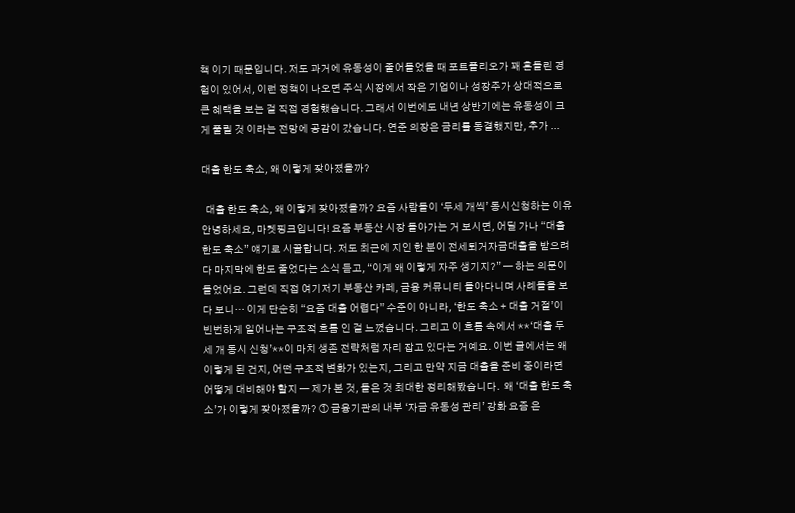책 이기 때문입니다. 저도 과거에 유동성이 줄어들었을 때 포트폴리오가 꽤 흔들린 경험이 있어서, 이런 정책이 나오면 주식 시장에서 작은 기업이나 성장주가 상대적으로 큰 혜택을 보는 걸 직접 경험했습니다. 그래서 이번에도 내년 상반기에는 유동성이 크게 풀릴 것 이라는 전망에 공감이 갔습니다. 연준 의장은 금리를 동결했지만, 추가 ...

대출 한도 축소, 왜 이렇게 잦아졌을까?

  대출 한도 축소, 왜 이렇게 잦아졌을까? 요즘 사람들이 ‘두세 개씩’ 동시신청하는 이유 안녕하세요, 마켓핑크입니다! 요즘 부동산 시장 돌아가는 거 보시면, 어딜 가나 “대출 한도 축소” 얘기로 시끌합니다. 저도 최근에 지인 한 분이 전세퇴거자금대출을 받으려다 마지막에 한도 줄었다는 소식 듣고, “이게 왜 이렇게 자주 생기지?” — 하는 의문이 들었어요. 그런데 직접 여기저기 부동산 카페, 금융 커뮤니티 돌아다니며 사례들을 보다 보니… 이게 단순히 “요즘 대출 어렵다” 수준이 아니라, ‘한도 축소 + 대출 거절’이 빈번하게 일어나는 구조적 흐름 인 걸 느꼈습니다. 그리고 이 흐름 속에서 **‘대출 두세 개 동시 신청’**이 마치 생존 전략처럼 자리 잡고 있다는 거예요. 이번 글에서는 왜 이렇게 된 건지, 어떤 구조적 변화가 있는지, 그리고 만약 지금 대출을 준비 중이라면 어떻게 대비해야 할지 — 제가 본 것, 들은 것 최대한 정리해봤습니다.  왜 ‘대출 한도 축소’가 이렇게 잦아졌을까? ① 금융기관의 내부 ‘자금 유동성 관리’ 강화 요즘 은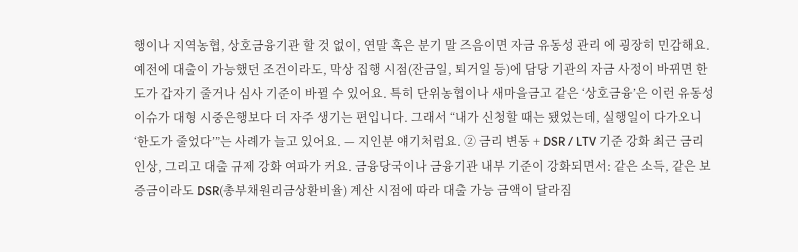행이나 지역농협, 상호금융기관 할 것 없이, 연말 혹은 분기 말 즈음이면 자금 유동성 관리 에 굉장히 민감해요. 예전에 대출이 가능했던 조건이라도, 막상 집행 시점(잔금일, 퇴거일 등)에 담당 기관의 자금 사정이 바뀌면 한도가 갑자기 줄거나 심사 기준이 바뀔 수 있어요. 특히 단위농협이나 새마을금고 같은 ‘상호금융’은 이런 유동성 이슈가 대형 시중은행보다 더 자주 생기는 편입니다. 그래서 “내가 신청할 때는 됐었는데, 실행일이 다가오니 ‘한도가 줄었다’”는 사례가 늘고 있어요. — 지인분 얘기처럼요. ② 금리 변동 + DSR / LTV 기준 강화 최근 금리 인상, 그리고 대출 규제 강화 여파가 커요. 금융당국이나 금융기관 내부 기준이 강화되면서: 같은 소득, 같은 보증금이라도 DSR(총부채원리금상환비율) 계산 시점에 따라 대출 가능 금액이 달라짐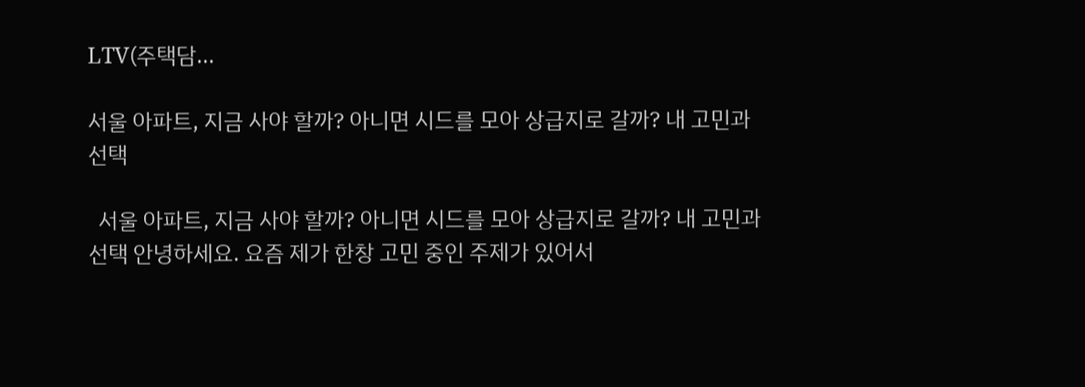LTV(주택담...

서울 아파트, 지금 사야 할까? 아니면 시드를 모아 상급지로 갈까? 내 고민과 선택

  서울 아파트, 지금 사야 할까? 아니면 시드를 모아 상급지로 갈까? 내 고민과 선택 안녕하세요. 요즘 제가 한창 고민 중인 주제가 있어서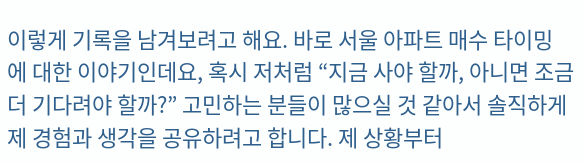이렇게 기록을 남겨보려고 해요. 바로 서울 아파트 매수 타이밍 에 대한 이야기인데요, 혹시 저처럼 “지금 사야 할까, 아니면 조금 더 기다려야 할까?” 고민하는 분들이 많으실 것 같아서 솔직하게 제 경험과 생각을 공유하려고 합니다. 제 상황부터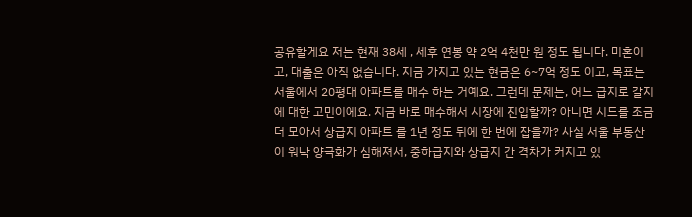공유할게요 저는 현재 38세 , 세후 연봉 약 2억 4천만 원 정도 됩니다. 미혼이고, 대출은 아직 없습니다. 지금 가지고 있는 현금은 6~7억 정도 이고, 목표는 서울에서 20평대 아파트를 매수 하는 거예요. 그런데 문제는, 어느 급지로 갈지에 대한 고민이에요. 지금 바로 매수해서 시장에 진입할까? 아니면 시드를 조금 더 모아서 상급지 아파트 를 1년 정도 뒤에 한 번에 잡을까? 사실 서울 부동산이 워낙 양극화가 심해져서, 중하급지와 상급지 간 격차가 커지고 있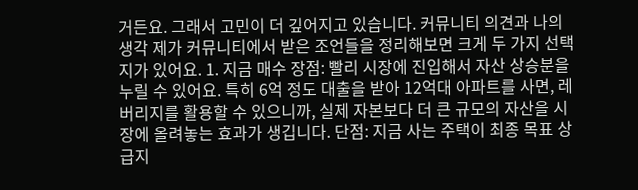거든요. 그래서 고민이 더 깊어지고 있습니다. 커뮤니티 의견과 나의 생각 제가 커뮤니티에서 받은 조언들을 정리해보면 크게 두 가지 선택지가 있어요. 1. 지금 매수 장점: 빨리 시장에 진입해서 자산 상승분을 누릴 수 있어요. 특히 6억 정도 대출을 받아 12억대 아파트를 사면, 레버리지를 활용할 수 있으니까, 실제 자본보다 더 큰 규모의 자산을 시장에 올려놓는 효과가 생깁니다. 단점: 지금 사는 주택이 최종 목표 상급지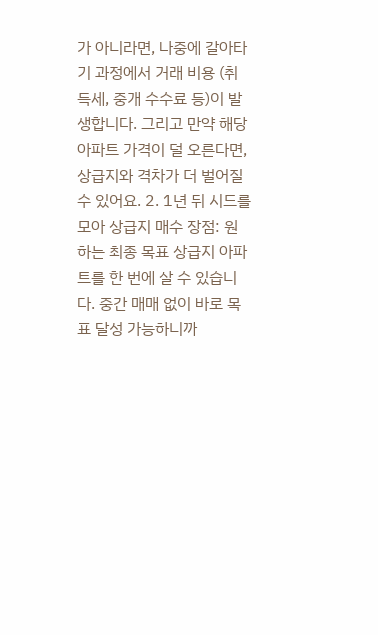가 아니라면, 나중에 갈아타기 과정에서 거래 비용 (취득세, 중개 수수료 등)이 발생합니다. 그리고 만약 해당 아파트 가격이 덜 오른다면, 상급지와 격차가 더 벌어질 수 있어요. 2. 1년 뒤 시드를 모아 상급지 매수 장점: 원하는 최종 목표 상급지 아파트를 한 번에 살 수 있습니다. 중간 매매 없이 바로 목표 달성 가능하니까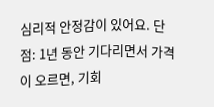심리적 안정감이 있어요. 단점: 1년 동안 기다리면서 가격이 오르면, 기회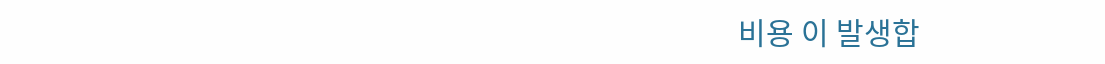비용 이 발생합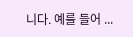니다. 예를 들어 ...